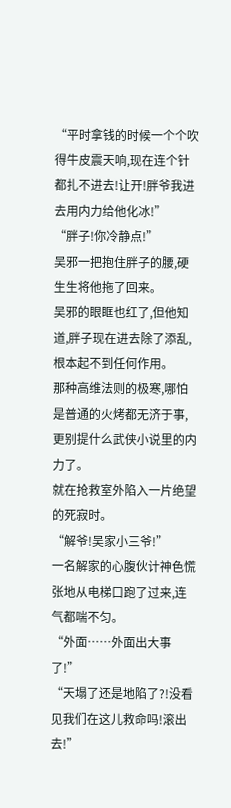“平时拿钱的时候一个个吹得牛皮震天响,现在连个针都扎不进去!让开!胖爷我进去用内力给他化冰!”
“胖子!你冷静点!”
吴邪一把抱住胖子的腰,硬生生将他拖了回来。
吴邪的眼眶也红了,但他知道,胖子现在进去除了添乱,根本起不到任何作用。
那种高维法则的极寒,哪怕是普通的火烤都无济于事,更别提什么武侠小说里的内力了。
就在抢救室外陷入一片绝望的死寂时。
“解爷!吴家小三爷!”
一名解家的心腹伙计神色慌张地从电梯口跑了过来,连气都喘不匀。
“外面……外面出大事了!”
“天塌了还是地陷了?!没看见我们在这儿救命吗!滚出去!”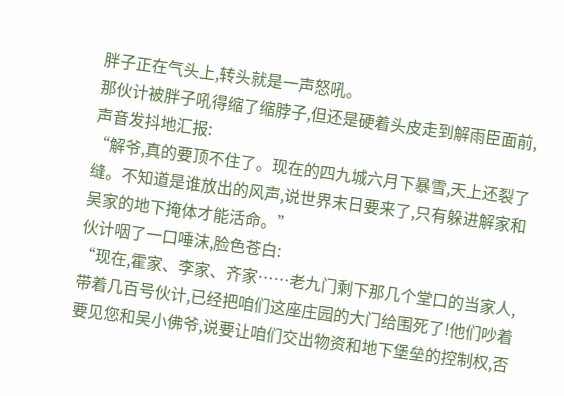胖子正在气头上,转头就是一声怒吼。
那伙计被胖子吼得缩了缩脖子,但还是硬着头皮走到解雨臣面前,声音发抖地汇报:
“解爷,真的要顶不住了。现在的四九城六月下暴雪,天上还裂了缝。不知道是谁放出的风声,说世界末日要来了,只有躲进解家和吴家的地下掩体才能活命。”
伙计咽了一口唾沫,脸色苍白:
“现在,霍家、李家、齐家……老九门剩下那几个堂口的当家人,带着几百号伙计,已经把咱们这座庄园的大门给围死了!他们吵着要见您和吴小佛爷,说要让咱们交出物资和地下堡垒的控制权,否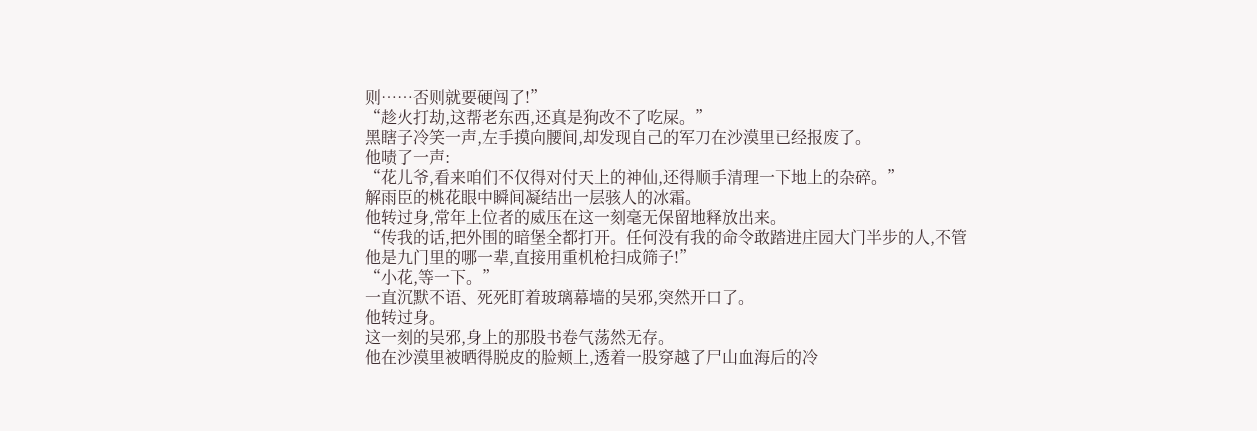则……否则就要硬闯了!”
“趁火打劫,这帮老东西,还真是狗改不了吃屎。”
黑瞎子冷笑一声,左手摸向腰间,却发现自己的军刀在沙漠里已经报废了。
他啧了一声:
“花儿爷,看来咱们不仅得对付天上的神仙,还得顺手清理一下地上的杂碎。”
解雨臣的桃花眼中瞬间凝结出一层骇人的冰霜。
他转过身,常年上位者的威压在这一刻毫无保留地释放出来。
“传我的话,把外围的暗堡全都打开。任何没有我的命令敢踏进庄园大门半步的人,不管他是九门里的哪一辈,直接用重机枪扫成筛子!”
“小花,等一下。”
一直沉默不语、死死盯着玻璃幕墙的吴邪,突然开口了。
他转过身。
这一刻的吴邪,身上的那股书卷气荡然无存。
他在沙漠里被晒得脱皮的脸颊上,透着一股穿越了尸山血海后的冷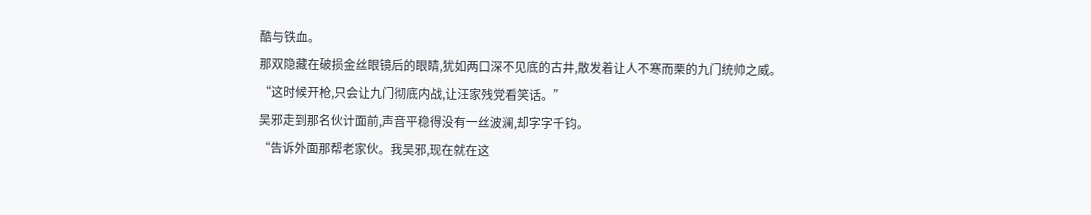酷与铁血。
那双隐藏在破损金丝眼镜后的眼睛,犹如两口深不见底的古井,散发着让人不寒而栗的九门统帅之威。
“这时候开枪,只会让九门彻底内战,让汪家残党看笑话。”
吴邪走到那名伙计面前,声音平稳得没有一丝波澜,却字字千钧。
“告诉外面那帮老家伙。我吴邪,现在就在这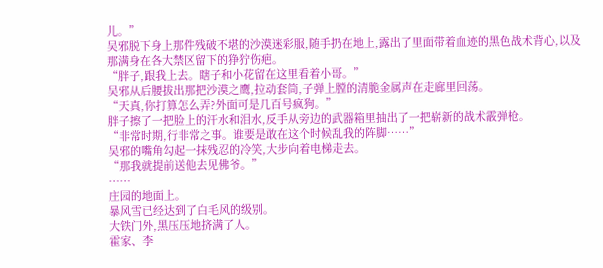儿。”
吴邪脱下身上那件残破不堪的沙漠迷彩服,随手扔在地上,露出了里面带着血迹的黑色战术背心,以及那满身在各大禁区留下的狰狞伤疤。
“胖子,跟我上去。瞎子和小花留在这里看着小哥。”
吴邪从后腰拔出那把沙漠之鹰,拉动套筒,子弹上膛的清脆金属声在走廊里回荡。
“天真,你打算怎么弄?外面可是几百号疯狗。”
胖子擦了一把脸上的汗水和泪水,反手从旁边的武器箱里抽出了一把崭新的战术霰弹枪。
“非常时期,行非常之事。谁要是敢在这个时候乱我的阵脚……”
吴邪的嘴角勾起一抹残忍的冷笑,大步向着电梯走去。
“那我就提前送他去见佛爷。”
……
庄园的地面上。
暴风雪已经达到了白毛风的级别。
大铁门外,黑压压地挤满了人。
霍家、李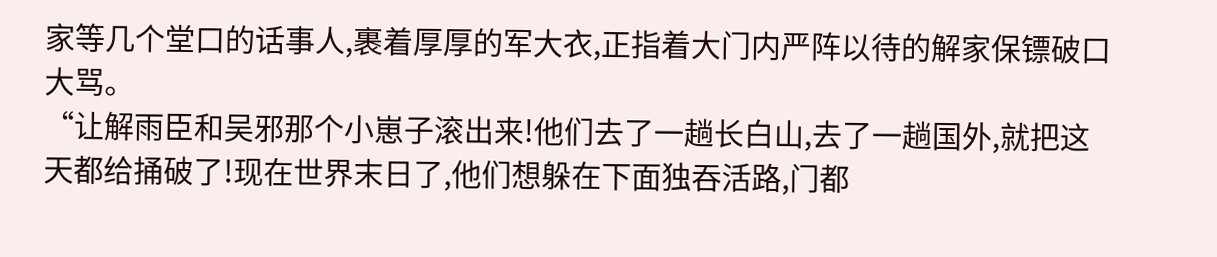家等几个堂口的话事人,裹着厚厚的军大衣,正指着大门内严阵以待的解家保镖破口大骂。
“让解雨臣和吴邪那个小崽子滚出来!他们去了一趟长白山,去了一趟国外,就把这天都给捅破了!现在世界末日了,他们想躲在下面独吞活路,门都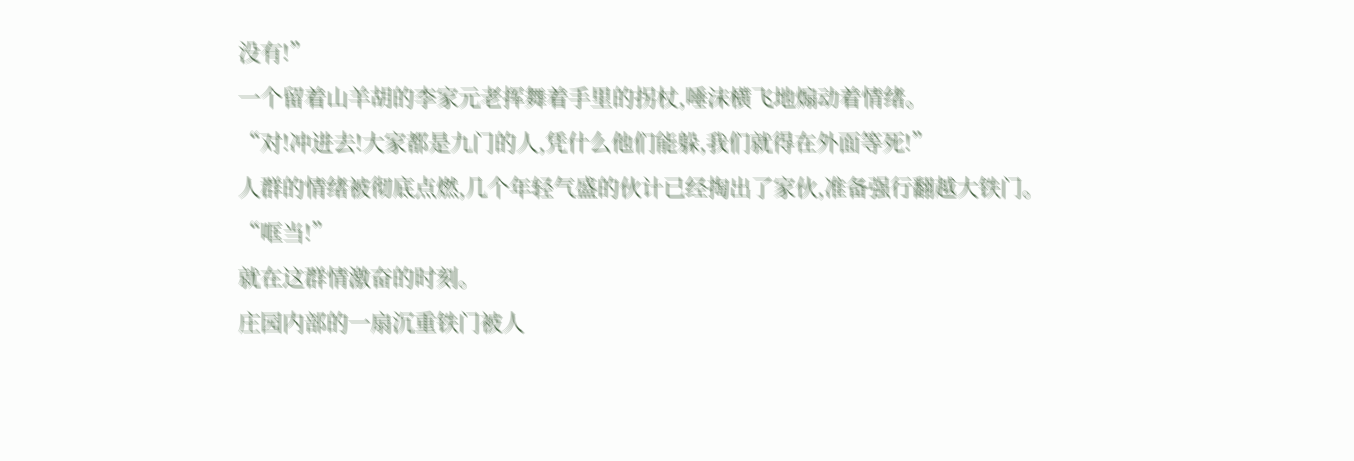没有!”
一个留着山羊胡的李家元老挥舞着手里的拐杖,唾沫横飞地煽动着情绪。
“对!冲进去!大家都是九门的人,凭什么他们能躲,我们就得在外面等死!”
人群的情绪被彻底点燃,几个年轻气盛的伙计已经掏出了家伙,准备强行翻越大铁门。
“哐当!”
就在这群情激奋的时刻。
庄园内部的一扇沉重铁门被人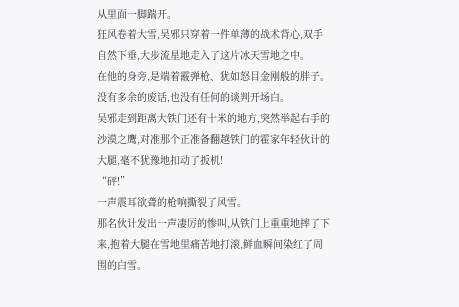从里面一脚踹开。
狂风卷着大雪,吴邪只穿着一件单薄的战术背心,双手自然下垂,大步流星地走入了这片冰天雪地之中。
在他的身旁,是端着霰弹枪、犹如怒目金刚般的胖子。
没有多余的废话,也没有任何的谈判开场白。
吴邪走到距离大铁门还有十米的地方,突然举起右手的沙漠之鹰,对准那个正准备翻越铁门的霍家年轻伙计的大腿,毫不犹豫地扣动了扳机!
“砰!”
一声震耳欲聋的枪响撕裂了风雪。
那名伙计发出一声凄厉的惨叫,从铁门上重重地摔了下来,抱着大腿在雪地里痛苦地打滚,鲜血瞬间染红了周围的白雪。